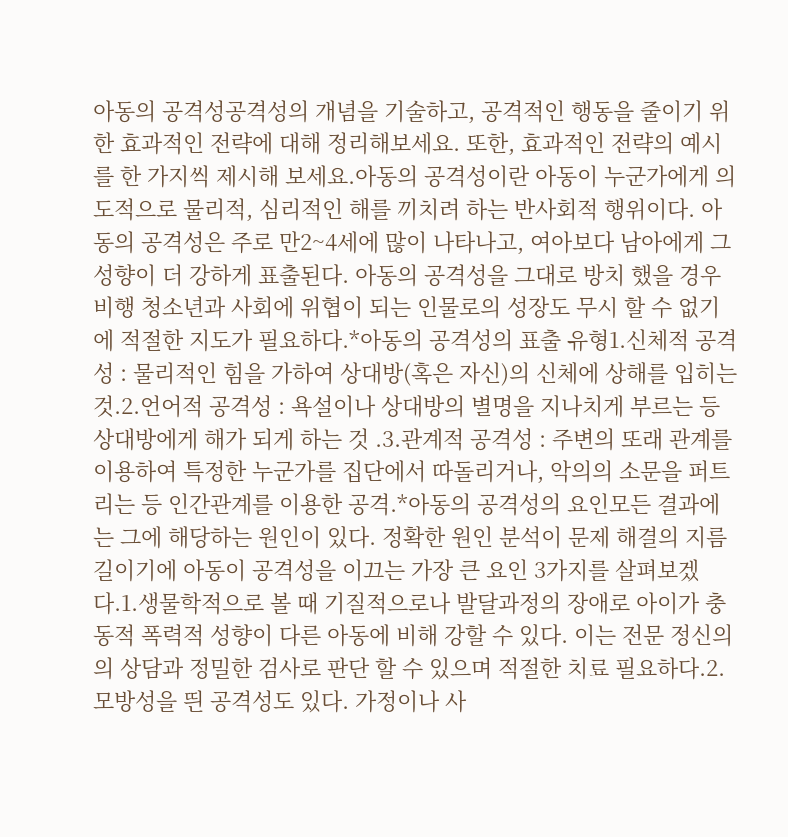아동의 공격성공격성의 개념을 기술하고, 공격적인 행동을 줄이기 위한 효과적인 전략에 대해 정리해보세요. 또한, 효과적인 전략의 예시를 한 가지씩 제시해 보세요.아동의 공격성이란 아동이 누군가에게 의도적으로 물리적, 심리적인 해를 끼치려 하는 반사회적 행위이다. 아동의 공격성은 주로 만2~4세에 많이 나타나고, 여아보다 남아에게 그 성향이 더 강하게 표출된다. 아동의 공격성을 그대로 방치 했을 경우 비행 청소년과 사회에 위협이 되는 인물로의 성장도 무시 할 수 없기에 적절한 지도가 필요하다.*아동의 공격성의 표출 유형1.신체적 공격성 : 물리적인 힘을 가하여 상대방(혹은 자신)의 신체에 상해를 입히는 것.2.언어적 공격성 : 욕설이나 상대방의 별명을 지나치게 부르는 등 상대방에게 해가 되게 하는 것 .3.관계적 공격성 : 주변의 또래 관계를 이용하여 특정한 누군가를 집단에서 따돌리거나, 악의의 소문을 퍼트리는 등 인간관계를 이용한 공격.*아동의 공격성의 요인모든 결과에는 그에 해당하는 원인이 있다. 정확한 원인 분석이 문제 해결의 지름길이기에 아동이 공격성을 이끄는 가장 큰 요인 3가지를 살펴보겠다.1.생물학적으로 볼 때 기질적으로나 발달과정의 장애로 아이가 충동적 폭력적 성향이 다른 아동에 비해 강할 수 있다. 이는 전문 정신의의 상담과 정밀한 검사로 판단 할 수 있으며 적절한 치료 필요하다.2. 모방성을 띈 공격성도 있다. 가정이나 사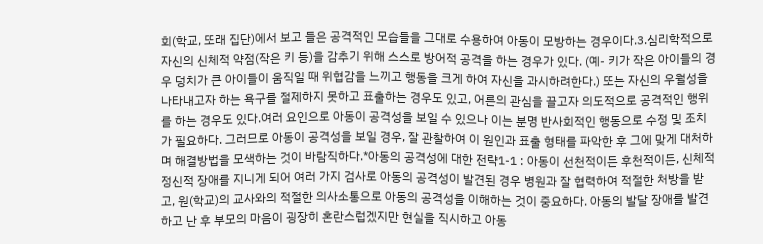회(학교, 또래 집단)에서 보고 들은 공격적인 모습들을 그대로 수용하여 아동이 모방하는 경우이다.3.심리학적으로 자신의 신체적 약점(작은 키 등)을 감추기 위해 스스로 방어적 공격을 하는 경우가 있다. (예- 키가 작은 아이들의 경우 덩치가 큰 아이들이 움직일 때 위협감을 느끼고 행동을 크게 하여 자신을 과시하려한다.) 또는 자신의 우월성을 나타내고자 하는 욕구를 절제하지 못하고 표출하는 경우도 있고, 어른의 관심을 끌고자 의도적으로 공격적인 행위를 하는 경우도 있다.여러 요인으로 아동이 공격성을 보일 수 있으나 이는 분명 반사회적인 행동으로 수정 및 조치가 필요하다. 그러므로 아동이 공격성을 보일 경우, 잘 관찰하여 이 원인과 표출 형태를 파악한 후 그에 맞게 대처하며 해결방법을 모색하는 것이 바람직하다.*아동의 공격성에 대한 전략1-1 : 아동이 선천적이든 후천적이든, 신체적 정신적 장애를 지니게 되어 여러 가지 검사로 아동의 공격성이 발견된 경우 병원과 잘 협력하여 적절한 처방을 받고, 원(학교)의 교사와의 적절한 의사소통으로 아동의 공격성을 이해하는 것이 중요하다. 아동의 발달 장애를 발견하고 난 후 부모의 마음이 굉장히 혼란스럽겠지만 현실을 직시하고 아동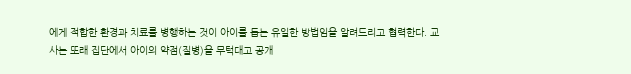에게 적합한 환경과 치료를 병행하는 것이 아이를 돕는 유일한 방법임을 알려드리고 협력한다. 교사는 또래 집단에서 아이의 약점(질병)을 무턱대고 공개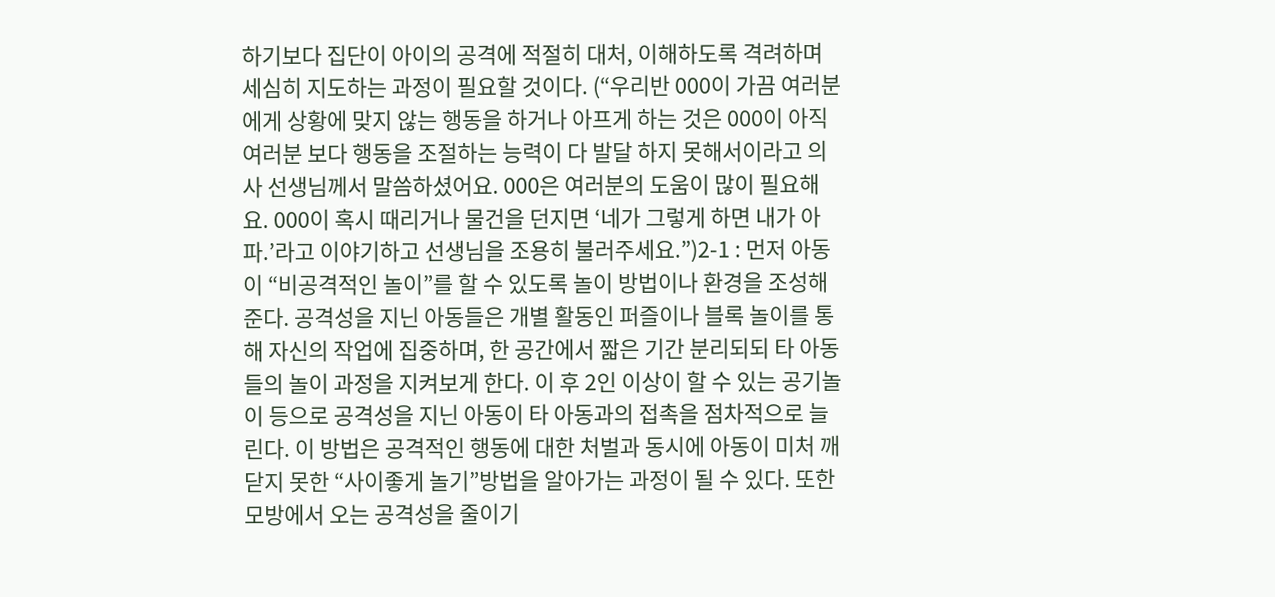하기보다 집단이 아이의 공격에 적절히 대처, 이해하도록 격려하며 세심히 지도하는 과정이 필요할 것이다. (“우리반 000이 가끔 여러분에게 상황에 맞지 않는 행동을 하거나 아프게 하는 것은 000이 아직 여러분 보다 행동을 조절하는 능력이 다 발달 하지 못해서이라고 의사 선생님께서 말씀하셨어요. 000은 여러분의 도움이 많이 필요해요. 000이 혹시 때리거나 물건을 던지면 ‘네가 그렇게 하면 내가 아파.’라고 이야기하고 선생님을 조용히 불러주세요.”)2-1 : 먼저 아동이 “비공격적인 놀이”를 할 수 있도록 놀이 방법이나 환경을 조성해 준다. 공격성을 지닌 아동들은 개별 활동인 퍼즐이나 블록 놀이를 통해 자신의 작업에 집중하며, 한 공간에서 짧은 기간 분리되되 타 아동들의 놀이 과정을 지켜보게 한다. 이 후 2인 이상이 할 수 있는 공기놀이 등으로 공격성을 지닌 아동이 타 아동과의 접촉을 점차적으로 늘린다. 이 방법은 공격적인 행동에 대한 처벌과 동시에 아동이 미처 깨닫지 못한 “사이좋게 놀기”방법을 알아가는 과정이 될 수 있다. 또한 모방에서 오는 공격성을 줄이기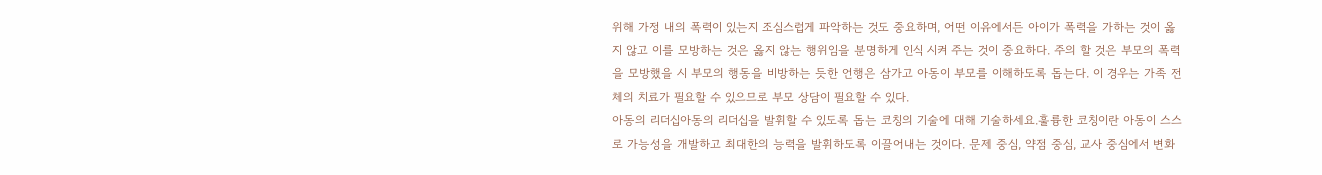위해 가정 내의 폭력이 있는지 조심스럽게 파악하는 것도 중요하며, 어떤 이유에서든 아이가 폭력을 가하는 것이 옳지 않고 이를 모방하는 것은 옳지 않는 행위임을 분명하게 인식 시켜 주는 것이 중요하다. 주의 할 것은 부모의 폭력을 모방했을 시 부모의 행동을 비방하는 듯한 언행은 삼가고 아동이 부모를 이해하도록 돕는다. 이 경우는 가족 전체의 치료가 필요할 수 있으므로 부모 상담이 필요할 수 있다.
아동의 리더십아동의 리더십을 발휘할 수 있도록 돕는 코칭의 기술에 대해 기술하세요.훌륭한 코칭이란 아동이 스스로 가능성을 개발하고 최대한의 능력을 발휘하도록 이끌어내는 것이다. 문제 중심, 약점 중심, 교사 중심에서 변화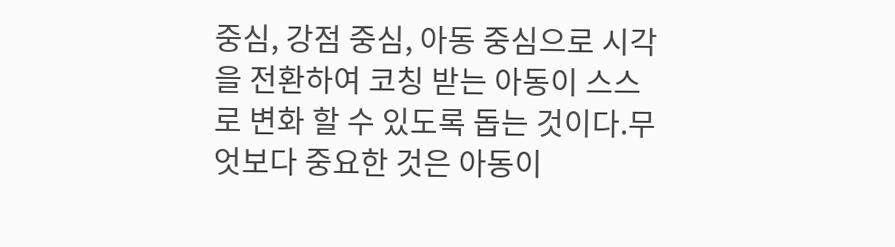중심, 강점 중심, 아동 중심으로 시각을 전환하여 코칭 받는 아동이 스스로 변화 할 수 있도록 돕는 것이다.무엇보다 중요한 것은 아동이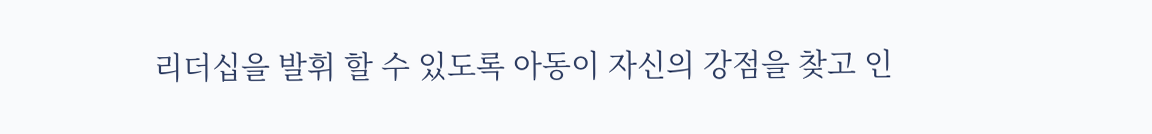리더십을 발휘 할 수 있도록 아동이 자신의 강점을 찾고 인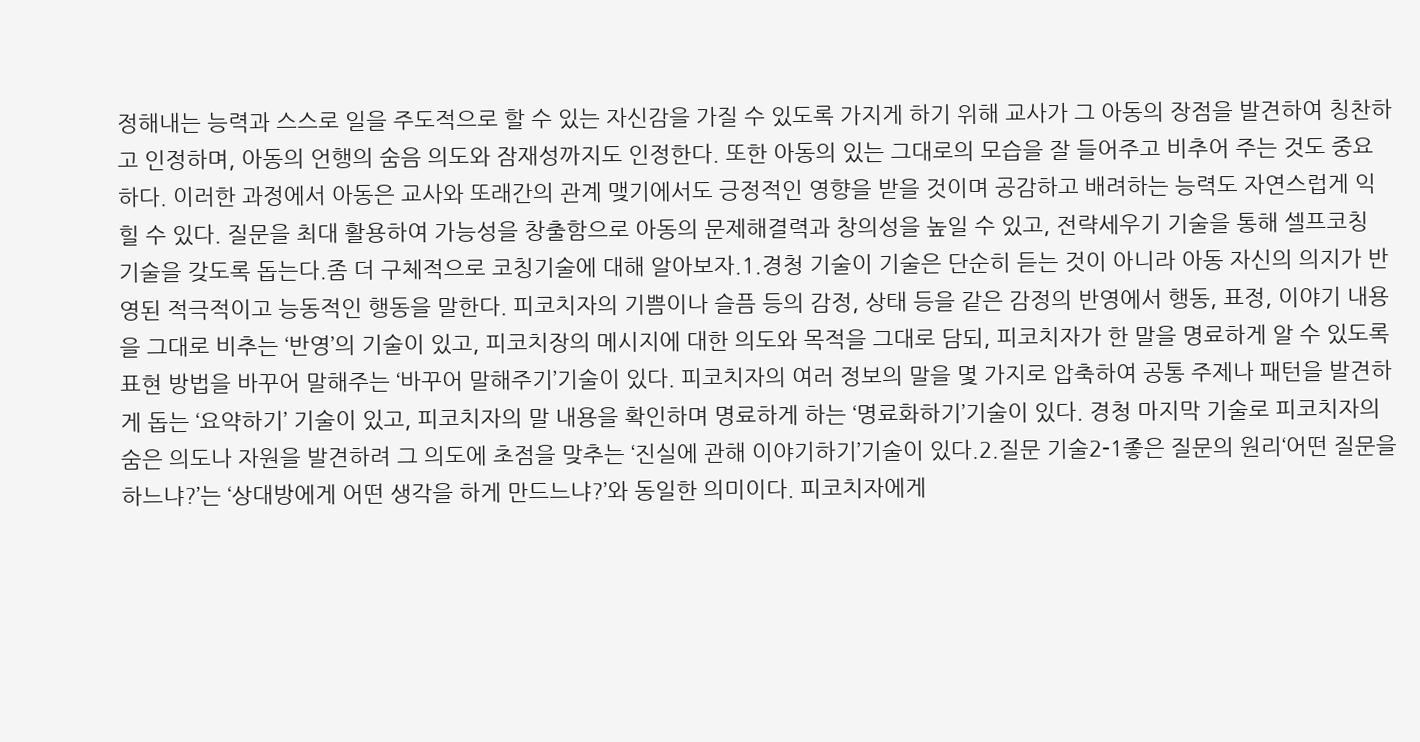정해내는 능력과 스스로 일을 주도적으로 할 수 있는 자신감을 가질 수 있도록 가지게 하기 위해 교사가 그 아동의 장점을 발견하여 칭찬하고 인정하며, 아동의 언행의 숨음 의도와 잠재성까지도 인정한다. 또한 아동의 있는 그대로의 모습을 잘 들어주고 비추어 주는 것도 중요하다. 이러한 과정에서 아동은 교사와 또래간의 관계 맺기에서도 긍정적인 영향을 받을 것이며 공감하고 배려하는 능력도 자연스럽게 익힐 수 있다. 질문을 최대 활용하여 가능성을 창출함으로 아동의 문제해결력과 창의성을 높일 수 있고, 전략세우기 기술을 통해 셀프코칭 기술을 갖도록 돕는다.좀 더 구체적으로 코칭기술에 대해 알아보자.1.경청 기술이 기술은 단순히 듣는 것이 아니라 아동 자신의 의지가 반영된 적극적이고 능동적인 행동을 말한다. 피코치자의 기쁨이나 슬픔 등의 감정, 상태 등을 같은 감정의 반영에서 행동, 표정, 이야기 내용을 그대로 비추는 ‘반영’의 기술이 있고, 피코치장의 메시지에 대한 의도와 목적을 그대로 담되, 피코치자가 한 말을 명료하게 알 수 있도록 표현 방법을 바꾸어 말해주는 ‘바꾸어 말해주기’기술이 있다. 피코치자의 여러 정보의 말을 몇 가지로 압축하여 공통 주제나 패턴을 발견하게 돕는 ‘요약하기’ 기술이 있고, 피코치자의 말 내용을 확인하며 명료하게 하는 ‘명료화하기’기술이 있다. 경청 마지막 기술로 피코치자의 숨은 의도나 자원을 발견하려 그 의도에 초점을 맞추는 ‘진실에 관해 이야기하기’기술이 있다.2.질문 기술2-1좋은 질문의 원리‘어떤 질문을 하느냐?’는 ‘상대방에게 어떤 생각을 하게 만드느냐?’와 동일한 의미이다. 피코치자에게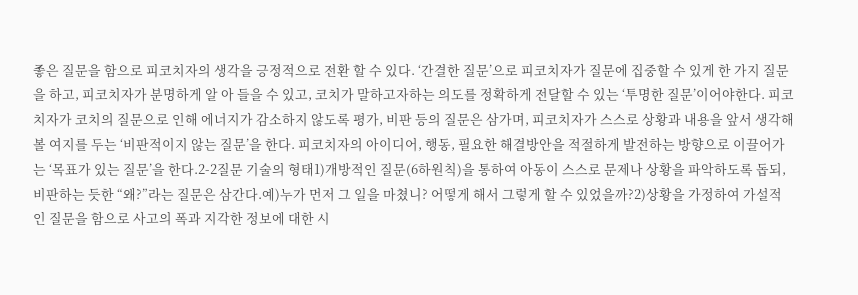좋은 질문을 함으로 피코치자의 생각을 긍정적으로 전환 할 수 있다. ‘간결한 질문’으로 피코치자가 질문에 집중할 수 있게 한 가지 질문을 하고, 피코치자가 분명하게 알 아 들을 수 있고, 코치가 말하고자하는 의도를 정확하게 전달할 수 있는 ‘투명한 질문’이어야한다. 피코치자가 코치의 질문으로 인해 에너지가 감소하지 않도록 평가, 비판 등의 질문은 삼가며, 피코치자가 스스로 상황과 내용을 앞서 생각해 볼 여지를 두는 ‘비판적이지 않는 질문’을 한다. 피코치자의 아이디어, 행동, 필요한 해결방안을 적절하게 발전하는 방향으로 이끌어가는 ‘목표가 있는 질문’을 한다.2-2질문 기술의 형태1)개방적인 질문(6하원칙)을 통하여 아동이 스스로 문제나 상황을 파악하도록 돕되, 비판하는 듯한 “왜?”라는 질문은 삼간다.예)누가 먼저 그 일을 마쳤니? 어떻게 해서 그렇게 할 수 있었을까?2)상황을 가정하여 가설적인 질문을 함으로 사고의 폭과 지각한 정보에 대한 시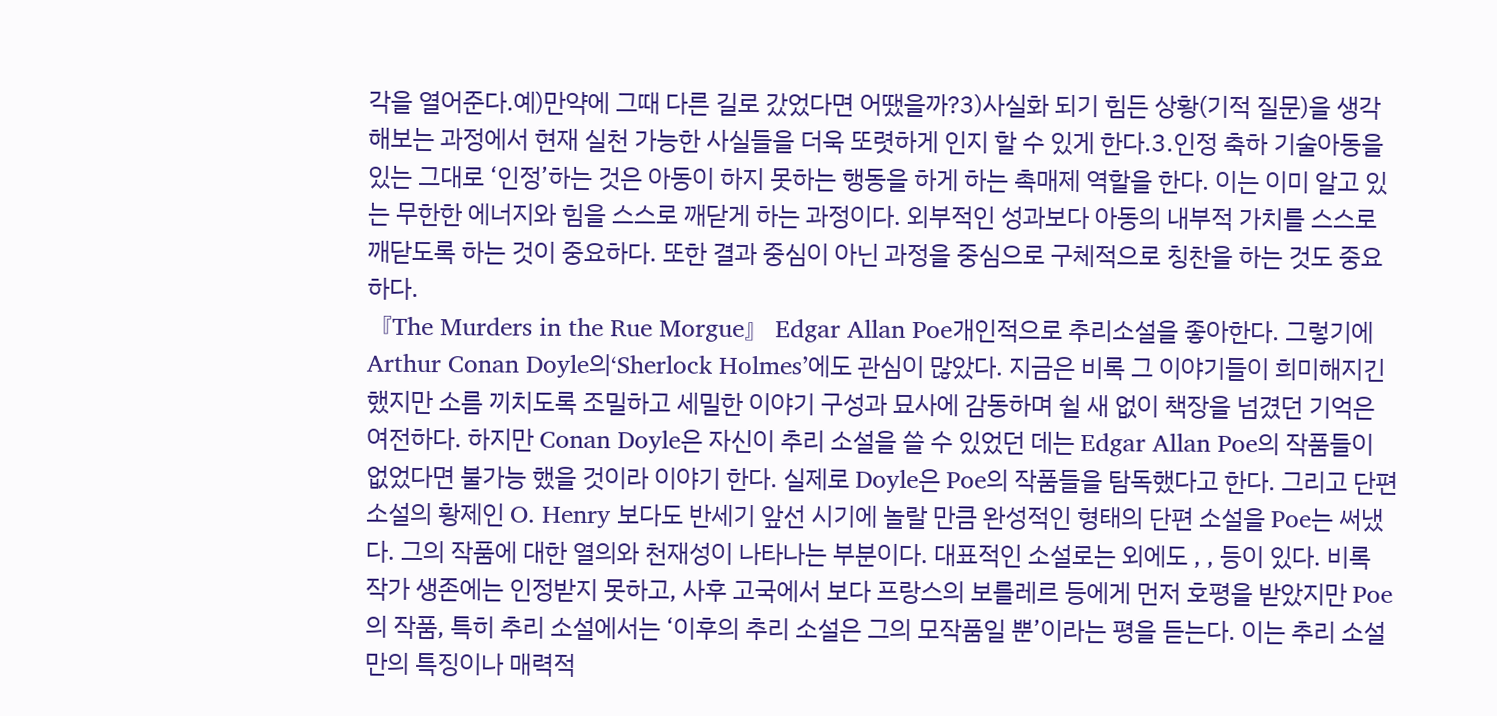각을 열어준다.예)만약에 그때 다른 길로 갔었다면 어땠을까?3)사실화 되기 힘든 상황(기적 질문)을 생각해보는 과정에서 현재 실천 가능한 사실들을 더욱 또렷하게 인지 할 수 있게 한다.3.인정 축하 기술아동을 있는 그대로 ‘인정’하는 것은 아동이 하지 못하는 행동을 하게 하는 촉매제 역할을 한다. 이는 이미 알고 있는 무한한 에너지와 힘을 스스로 깨닫게 하는 과정이다. 외부적인 성과보다 아동의 내부적 가치를 스스로 깨닫도록 하는 것이 중요하다. 또한 결과 중심이 아닌 과정을 중심으로 구체적으로 칭찬을 하는 것도 중요하다.
『The Murders in the Rue Morgue』 Edgar Allan Poe개인적으로 추리소설을 좋아한다. 그렇기에 Arthur Conan Doyle의‘Sherlock Holmes’에도 관심이 많았다. 지금은 비록 그 이야기들이 희미해지긴 했지만 소름 끼치도록 조밀하고 세밀한 이야기 구성과 묘사에 감동하며 쉴 새 없이 책장을 넘겼던 기억은 여전하다. 하지만 Conan Doyle은 자신이 추리 소설을 쓸 수 있었던 데는 Edgar Allan Poe의 작품들이 없었다면 불가능 했을 것이라 이야기 한다. 실제로 Doyle은 Poe의 작품들을 탐독했다고 한다. 그리고 단편 소설의 황제인 O. Henry 보다도 반세기 앞선 시기에 놀랄 만큼 완성적인 형태의 단편 소설을 Poe는 써냈다. 그의 작품에 대한 열의와 천재성이 나타나는 부분이다. 대표적인 소설로는 외에도 , , 등이 있다. 비록 작가 생존에는 인정받지 못하고, 사후 고국에서 보다 프랑스의 보를레르 등에게 먼저 호평을 받았지만 Poe의 작품, 특히 추리 소설에서는 ‘이후의 추리 소설은 그의 모작품일 뿐’이라는 평을 듣는다. 이는 추리 소설만의 특징이나 매력적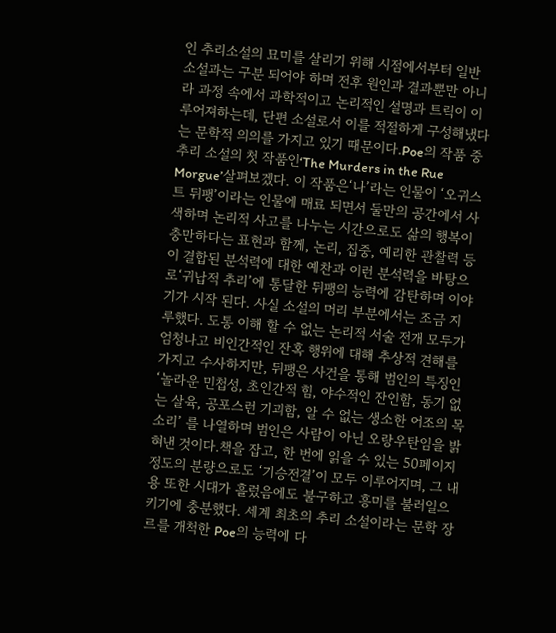인 추리소설의 묘미를 살리기 위해 시점에서부터 일반 소설과는 구분 되어야 하며 전후 원인과 결과뿐만 아니라 과정 속에서 과학적이고 논리적인 설명과 트릭이 이루어져하는데, 단편 소설로서 이를 적절하게 구성해냈다는 문학적 의의를 가지고 있기 때문이다.Poe의 작품 중 추리 소설의 첫 작품인‘The Murders in the Rue Morgue’살펴보겠다. 이 작품은‘나’라는 인물이 ‘오귀스트 뒤팽’이라는 인물에 매료 되면서 둘만의 공간에서 사색하며 논리적 사고를 나누는 시간으로도 삶의 행복이 충만하다는 표현과 함께, 논리, 집중, 예리한 관찰력 등이 결합된 분석력에 대한 예찬과 이런 분석력을 바탕으로‘귀납적 추리’에 통달한 뒤팽의 능력에 감탄하며 이야기가 시작 된다. 사실 소설의 머리 부분에서는 조금 지루했다. 도통 이해 할 수 없는 논리적 서술 전개 모두가 엄청나고 비인간적인 잔혹 행위에 대해 추상적 견해를 가지고 수사하지만, 뒤팽은 사건을 통해 범인의 특징인‘놀라운 민첩성, 초인간적 힘, 야수적인 잔인함, 동기 없는 살육, 공포스런 기괴함, 알 수 없는 생소한 어조의 목소리’ 를 나열하며 범인은 사람이 아닌 오랑우탄임을 밝혀낸 것이다.책을 잡고, 한 번에 읽을 수 있는 50페이지 정도의 분량으로도 ‘기승전결’이 모두 이루어지며, 그 내용 또한 시대가 흘렀음에도 불구하고 흥미를 불러일으키기에 충분했다. 세계 최초의 추리 소설이라는 문학 장르를 개척한 Poe의 능력에 다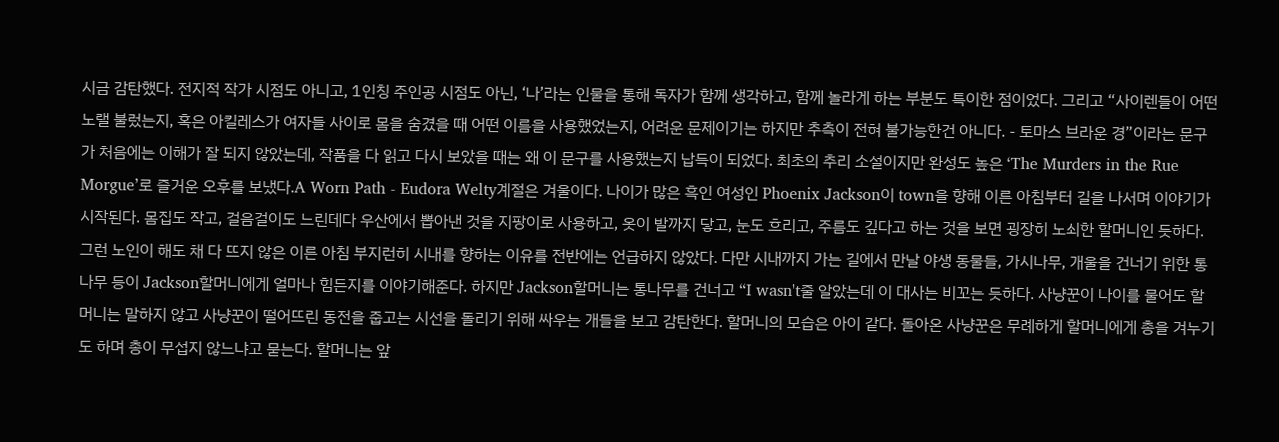시금 감탄했다. 전지적 작가 시점도 아니고, 1인칭 주인공 시점도 아닌, ‘나’라는 인물을 통해 독자가 함께 생각하고, 함께 놀라게 하는 부분도 특이한 점이었다. 그리고 “사이렌들이 어떤 노랠 불렀는지, 혹은 아킬레스가 여자들 사이로 몸을 숨겼을 때 어떤 이름을 사용했었는지, 어려운 문제이기는 하지만 추측이 전혀 불가능한건 아니다. - 토마스 브라운 경”이라는 문구가 처음에는 이해가 잘 되지 않았는데, 작품을 다 읽고 다시 보았을 때는 왜 이 문구를 사용했는지 납득이 되었다. 최초의 추리 소설이지만 완성도 높은 ‘The Murders in the Rue Morgue’로 즐거운 오후를 보냈다.A Worn Path - Eudora Welty계절은 겨울이다. 나이가 많은 흑인 여성인 Phoenix Jackson이 town을 향해 이른 아침부터 길을 나서며 이야기가 시작된다. 몸집도 작고, 걸음걸이도 느린데다 우산에서 뽑아낸 것을 지팡이로 사용하고, 옷이 발까지 닿고, 눈도 흐리고, 주름도 깊다고 하는 것을 보면 굉장히 노쇠한 할머니인 듯하다. 그런 노인이 해도 채 다 뜨지 않은 이른 아침 부지런히 시내를 향하는 이유를 전반에는 언급하지 않았다. 다만 시내까지 가는 길에서 만날 야생 동물들, 가시나무, 개울을 건너기 위한 통나무 등이 Jackson할머니에게 얼마나 힘든지를 이야기해준다. 하지만 Jackson할머니는 통나무를 건너고 “I wasn't줄 알았는데 이 대사는 비꼬는 듯하다. 사냥꾼이 나이를 물어도 할머니는 말하지 않고 사냥꾼이 떨어뜨린 동전을 줍고는 시선을 돌리기 위해 싸우는 개들을 보고 감탄한다. 할머니의 모습은 아이 같다. 돌아온 사냥꾼은 무례하게 할머니에게 총을 겨누기도 하며 총이 무섭지 않느냐고 묻는다. 할머니는 앞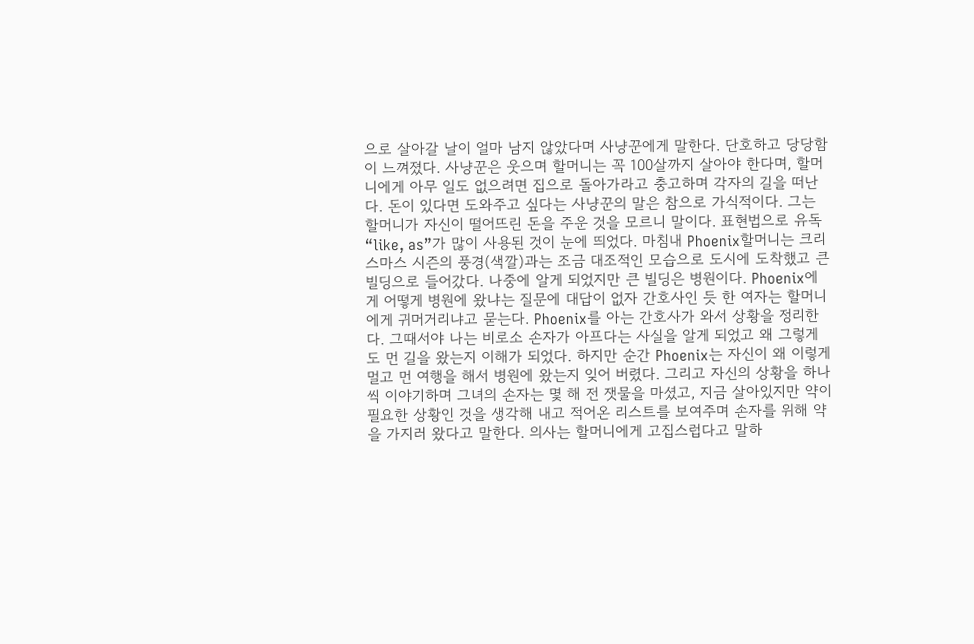으로 살아갈 날이 얼마 남지 않았다며 사냥꾼에게 말한다. 단호하고 당당함이 느껴졌다. 사냥꾼은 웃으며 할머니는 꼭 100살까지 살아야 한다며, 할머니에게 아무 일도 없으려면 집으로 돌아가라고 충고하며 각자의 길을 떠난다. 돈이 있다면 도와주고 싶다는 사냥꾼의 말은 참으로 가식적이다. 그는 할머니가 자신이 떨어뜨린 돈을 주운 것을 모르니 말이다. 표현법으로 유독 “like, as”가 많이 사용된 것이 눈에 띄었다. 마침내 Phoenix할머니는 크리스마스 시즌의 풍경(색깔)과는 조금 대조적인 모습으로 도시에 도착했고 큰 빌딩으로 들어갔다. 나중에 알게 되었지만 큰 빌딩은 병원이다. Phoenix에게 어떻게 병원에 왔냐는 질문에 대답이 없자 간호사인 듯 한 여자는 할머니에게 귀머거리냐고 묻는다. Phoenix를 아는 간호사가 와서 상황을 정리한다. 그때서야 나는 비로소 손자가 아프다는 사실을 알게 되었고 왜 그렇게도 먼 길을 왔는지 이해가 되었다. 하지만 순간 Phoenix는 자신이 왜 이렇게 멀고 먼 여행을 해서 병원에 왔는지 잊어 버렸다. 그리고 자신의 상황을 하나씩 이야기하며 그녀의 손자는 몇 해 전 잿물을 마셨고, 지금 살아있지만 약이 필요한 상황인 것을 생각해 내고 적어온 리스트를 보여주며 손자를 위해 약을 가지러 왔다고 말한다. 의사는 할머니에게 고집스럽다고 말하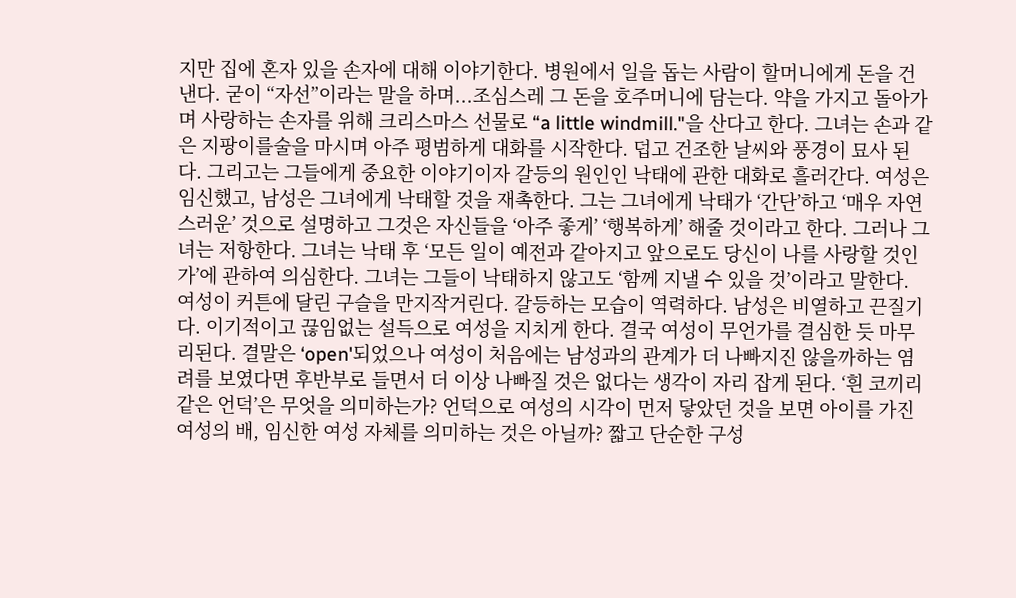지만 집에 혼자 있을 손자에 대해 이야기한다. 병원에서 일을 돕는 사람이 할머니에게 돈을 건 낸다. 굳이 “자선”이라는 말을 하며...조심스레 그 돈을 호주머니에 담는다. 약을 가지고 돌아가며 사랑하는 손자를 위해 크리스마스 선물로 “a little windmill."을 산다고 한다. 그녀는 손과 같은 지팡이를술을 마시며 아주 평범하게 대화를 시작한다. 덥고 건조한 날씨와 풍경이 묘사 된다. 그리고는 그들에게 중요한 이야기이자 갈등의 원인인 낙태에 관한 대화로 흘러간다. 여성은 임신했고, 남성은 그녀에게 낙태할 것을 재촉한다. 그는 그녀에게 낙태가 ‘간단’하고 ‘매우 자연스러운’ 것으로 설명하고 그것은 자신들을 ‘아주 좋게’ ‘행복하게’ 해줄 것이라고 한다. 그러나 그녀는 저항한다. 그녀는 낙태 후 ‘모든 일이 예전과 같아지고 앞으로도 당신이 나를 사랑할 것인가’에 관하여 의심한다. 그녀는 그들이 낙태하지 않고도 ‘함께 지낼 수 있을 것’이라고 말한다. 여성이 커튼에 달린 구슬을 만지작거린다. 갈등하는 모습이 역력하다. 남성은 비열하고 끈질기다. 이기적이고 끊임없는 설득으로 여성을 지치게 한다. 결국 여성이 무언가를 결심한 듯 마무리된다. 결말은 ‘open'되었으나 여성이 처음에는 남성과의 관계가 더 나빠지진 않을까하는 염려를 보였다면 후반부로 들면서 더 이상 나빠질 것은 없다는 생각이 자리 잡게 된다. ‘흰 코끼리 같은 언덕’은 무엇을 의미하는가? 언덕으로 여성의 시각이 먼저 닿았던 것을 보면 아이를 가진 여성의 배, 임신한 여성 자체를 의미하는 것은 아닐까? 짧고 단순한 구성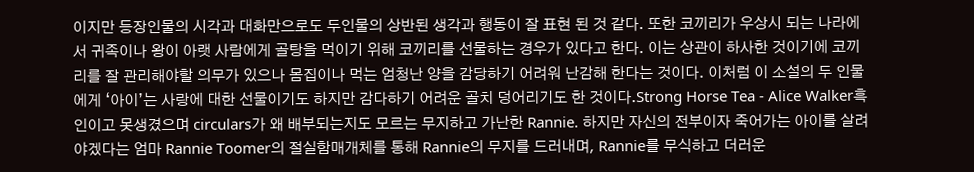이지만 등장인물의 시각과 대화만으로도 두인물의 상반된 생각과 행동이 잘 표현 된 것 같다. 또한 코끼리가 우상시 되는 나라에서 귀족이나 왕이 아랫 사람에게 골탕을 먹이기 위해 코끼리를 선물하는 경우가 있다고 한다. 이는 상관이 하사한 것이기에 코끼리를 잘 관리해야할 의무가 있으나 몸집이나 먹는 엄청난 양을 감당하기 어려워 난감해 한다는 것이다. 이처럼 이 소설의 두 인물에게 ‘아이’는 사랑에 대한 선물이기도 하지만 감다하기 어려운 골치 덩어리기도 한 것이다.Strong Horse Tea - Alice Walker흑인이고 못생겼으며 circulars가 왜 배부되는지도 모르는 무지하고 가난한 Rannie. 하지만 자신의 전부이자 죽어가는 아이를 살려야겠다는 엄마 Rannie Toomer의 절실함매개체를 통해 Rannie의 무지를 드러내며, Rannie를 무식하고 더러운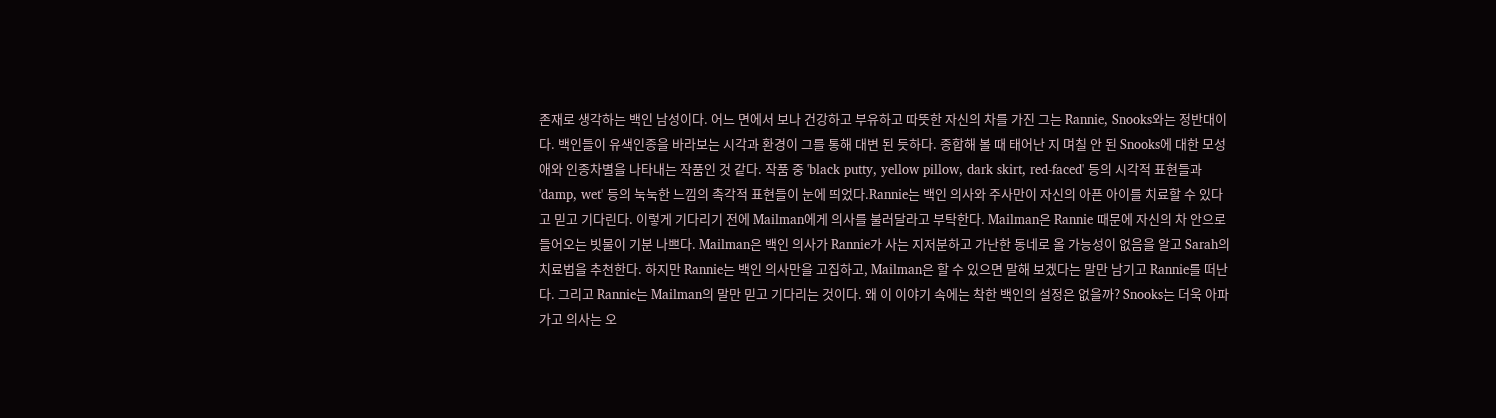존재로 생각하는 백인 남성이다. 어느 면에서 보나 건강하고 부유하고 따뜻한 자신의 차를 가진 그는 Rannie, Snooks와는 정반대이다. 백인들이 유색인종을 바라보는 시각과 환경이 그를 통해 대변 된 듯하다. 종합해 볼 때 태어난 지 며칠 안 된 Snooks에 대한 모성애와 인종차별을 나타내는 작품인 것 같다. 작품 중 'black putty, yellow pillow, dark skirt, red-faced' 등의 시각적 표현들과 'damp, wet' 등의 눅눅한 느낌의 촉각적 표현들이 눈에 띄었다.Rannie는 백인 의사와 주사만이 자신의 아픈 아이를 치료할 수 있다고 믿고 기다린다. 이렇게 기다리기 전에 Mailman에게 의사를 불러달라고 부탁한다. Mailman은 Rannie 때문에 자신의 차 안으로 들어오는 빗물이 기분 나쁘다. Mailman은 백인 의사가 Rannie가 사는 지저분하고 가난한 동네로 올 가능성이 없음을 알고 Sarah의 치료법을 추천한다. 하지만 Rannie는 백인 의사만을 고집하고, Mailman은 할 수 있으면 말해 보겠다는 말만 남기고 Rannie를 떠난다. 그리고 Rannie는 Mailman의 말만 믿고 기다리는 것이다. 왜 이 이야기 속에는 착한 백인의 설정은 없을까? Snooks는 더욱 아파가고 의사는 오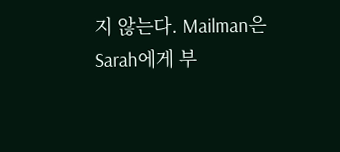지 않는다. Mailman은 Sarah에게 부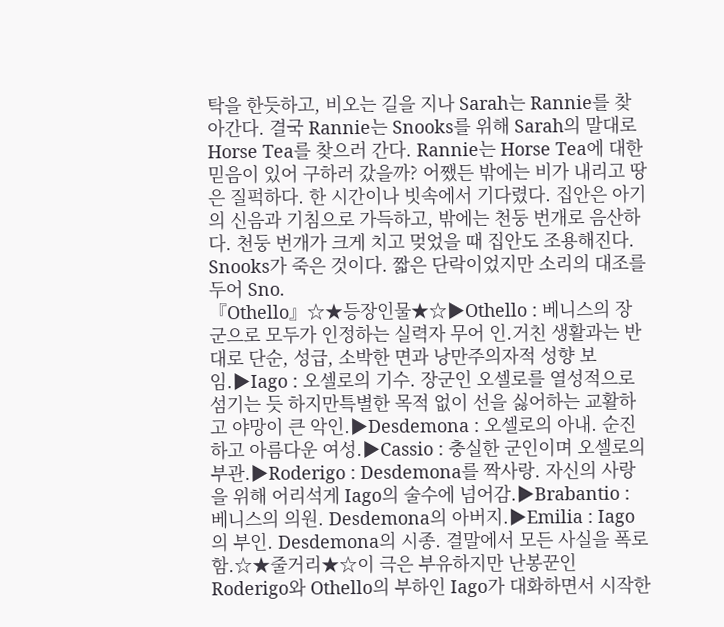탁을 한듯하고, 비오는 길을 지나 Sarah는 Rannie를 찾아간다. 결국 Rannie는 Snooks를 위해 Sarah의 말대로 Horse Tea를 찾으러 간다. Rannie는 Horse Tea에 대한 믿음이 있어 구하러 갔을까? 어쨌든 밖에는 비가 내리고 땅은 질퍽하다. 한 시간이나 빗속에서 기다렸다. 집안은 아기의 신음과 기침으로 가득하고, 밖에는 천둥 번개로 음산하다. 천둥 번개가 크게 치고 멎었을 때 집안도 조용해진다. Snooks가 죽은 것이다. 짧은 단락이었지만 소리의 대조를 두어 Sno.
『Othello』☆★등장인물★☆▶Othello : 베니스의 장군으로 모두가 인정하는 실력자 무어 인.거친 생활과는 반대로 단순, 성급, 소박한 면과 낭만주의자적 성향 보임.▶Iago : 오셀로의 기수. 장군인 오셀로를 열성적으로 섬기는 듯 하지만특별한 목적 없이 선을 싫어하는 교활하고 야망이 큰 악인.▶Desdemona : 오셀로의 아내. 순진하고 아름다운 여성.▶Cassio : 충실한 군인이며 오셀로의 부관.▶Roderigo : Desdemona를 짝사랑. 자신의 사랑을 위해 어리석게 Iago의 술수에 넘어감.▶Brabantio : 베니스의 의원. Desdemona의 아버지.▶Emilia : Iago의 부인. Desdemona의 시종. 결말에서 모든 사실을 폭로함.☆★줄거리★☆이 극은 부유하지만 난봉꾼인 Roderigo와 Othello의 부하인 Iago가 대화하면서 시작한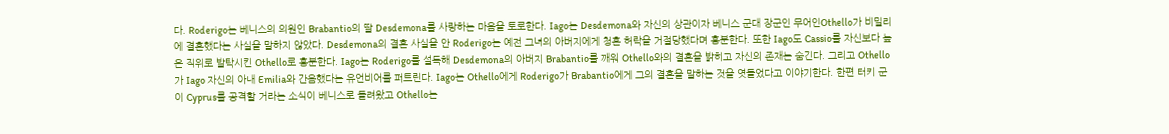다. Roderigo는 베니스의 의원인 Brabantio의 딸 Desdemona를 사랑하는 마음을 토로한다. Iago는 Desdemona와 자신의 상관이자 베니스 군대 장군인 무어인Othello가 비밀리에 결혼했다는 사실을 말하지 않았다. Desdemona의 결혼 사실을 안 Roderigo는 예전 그녀의 아버지에게 청혼 허락을 거절당했다며 흥분한다. 또한 Iago도 Cassio를 자신보다 높은 직위로 발탁시킨 Othello로 흥분한다. Iago는 Roderigo를 설득해 Desdemona의 아버지 Brabantio를 깨워 Othello와의 결혼을 밝히고 자신의 존재는 숨긴다. 그리고 Othello가 Iago 자신의 아내 Emilia와 간음했다는 유언비어를 퍼트린다. Iago는 Othello에게 Roderigo가 Brabantio에게 그의 결혼을 말하는 것을 엿들었다고 이야기한다. 한편 터키 군이 Cyprus를 공격할 거라는 소식이 베니스로 들려왔고 Othello는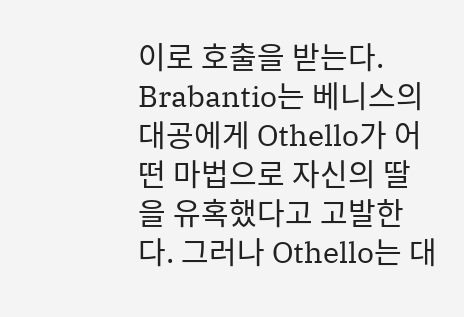이로 호출을 받는다. Brabantio는 베니스의 대공에게 Othello가 어떤 마법으로 자신의 딸을 유혹했다고 고발한다. 그러나 Othello는 대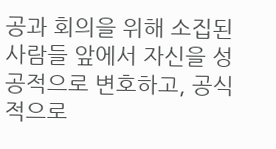공과 회의을 위해 소집된 사람들 앞에서 자신을 성공적으로 변호하고, 공식적으로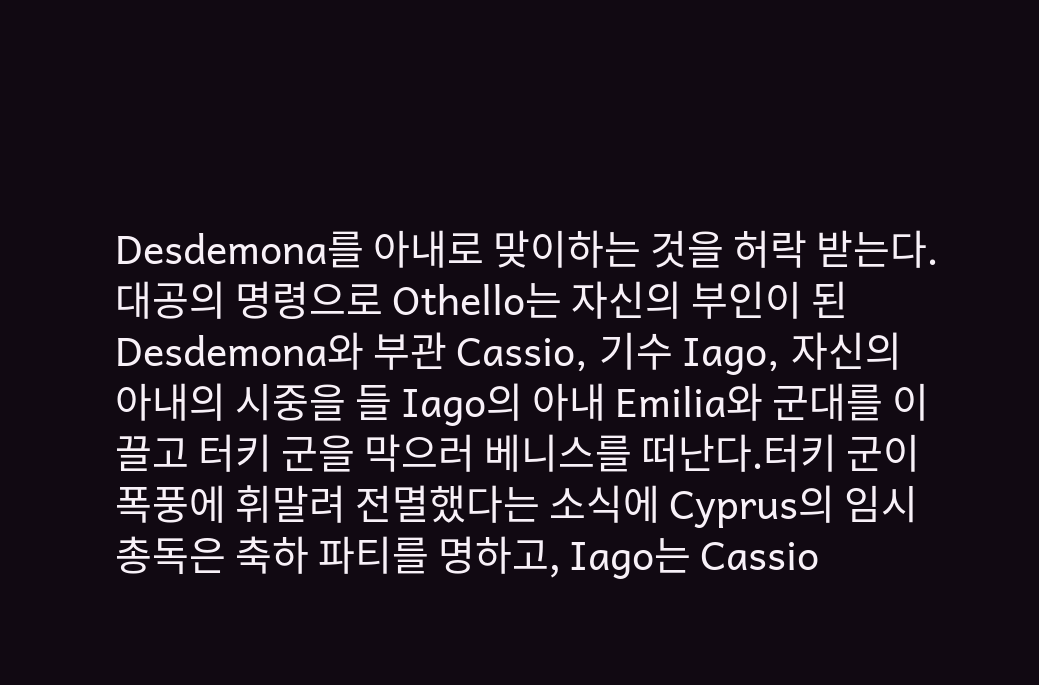Desdemona를 아내로 맞이하는 것을 허락 받는다. 대공의 명령으로 Othello는 자신의 부인이 된 Desdemona와 부관 Cassio, 기수 Iago, 자신의 아내의 시중을 들 Iago의 아내 Emilia와 군대를 이끌고 터키 군을 막으러 베니스를 떠난다.터키 군이 폭풍에 휘말려 전멸했다는 소식에 Cyprus의 임시 총독은 축하 파티를 명하고, Iago는 Cassio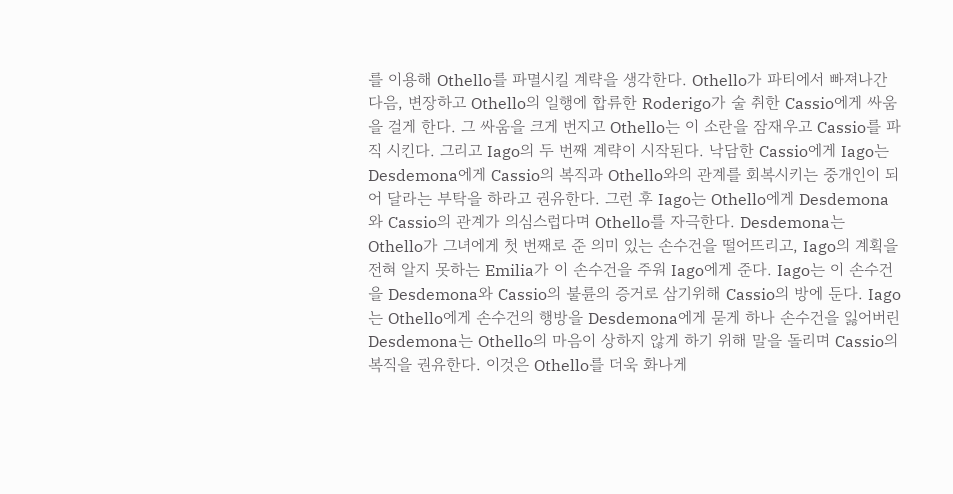를 이용해 Othello를 파멸시킬 계략을 생각한다. Othello가 파티에서 빠져나간 다음, 변장하고 Othello의 일행에 합류한 Roderigo가 술 취한 Cassio에게 싸움을 걸게 한다. 그 싸움을 크게 번지고 Othello는 이 소란을 잠재우고 Cassio를 파직 시킨다. 그리고 Iago의 두 번째 계략이 시작된다. 낙담한 Cassio에게 Iago는 Desdemona에게 Cassio의 복직과 Othello와의 관계를 회복시키는 중개인이 되어 달라는 부탁을 하라고 권유한다. 그런 후 Iago는 Othello에게 Desdemona와 Cassio의 관계가 의심스럽다며 Othello를 자극한다. Desdemona는 Othello가 그녀에게 첫 번째로 준 의미 있는 손수건을 떨어뜨리고, Iago의 계획을 전혀 알지 못하는 Emilia가 이 손수건을 주워 Iago에게 준다. Iago는 이 손수건을 Desdemona와 Cassio의 불륜의 증거로 삼기위해 Cassio의 방에 둔다. Iago는 Othello에게 손수건의 행방을 Desdemona에게 묻게 하나 손수건을 잃어버린 Desdemona는 Othello의 마음이 상하지 않게 하기 위해 말을 돌리며 Cassio의 복직을 권유한다. 이것은 Othello를 더욱 화나게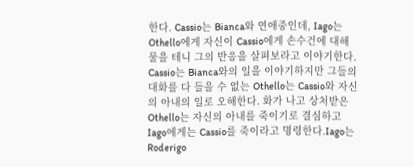한다. Cassio는 Bianca와 연애중인데, Iago는 Othello에게 자신이 Cassio에게 손수건에 대해 물을 테니 그의 반응을 살펴보라고 이야기한다. Cassio는 Bianca와의 일을 이야기하지만 그들의 대화를 다 들을 수 없는 Othello는 Cassio와 자신의 아내의 일로 오해한다. 화가 나고 상처받은 Othello는 자신의 아내를 죽이기로 결심하고 Iago에게는 Cassio를 죽이라고 명령한다.Iago는 Roderigo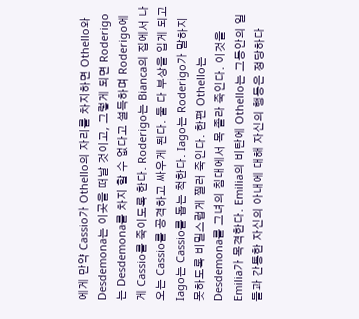에게 만약 Cassio가 Othello의 자리를 차지하면 Othello와 Desdemona는 이곳을 떠날 것이고, 그렇게 되면 Roderigo는 Desdemona를 차지 할 수 없다고 설득하며 Roderigo에게 Cassio를 죽이도록 한다. Roderigo는 Bianca의 집에서 나오는 Cassio를 공격하고 싸우게 된다. 둘 다 부상을 입게 되고 Iago는 Cassio를 돕는 척한다. Iago는 Roderigo가 말하지 못하도록 비밀스럽게 찔러 죽인다. 한편 Othello는 Desdemona를 그녀의 침대에서 목 졸라 죽인다. 이것을 Emilia가 목격한다. Emilia의 비탄에 Othello는 그동안의 일들과 간통한 자신의 아내에 대해 자신의 행동은 정당하다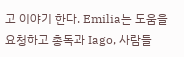고 이야기 한다. Emilia는 도움을 요청하고 총독과 Iago, 사람들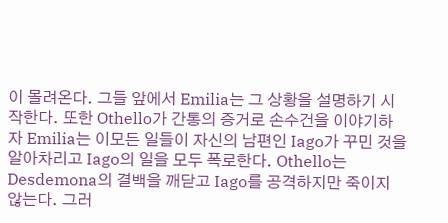이 몰려온다. 그들 앞에서 Emilia는 그 상황을 설명하기 시작한다. 또한 Othello가 간통의 증거로 손수건을 이야기하자 Emilia는 이모든 일들이 자신의 남편인 Iago가 꾸민 것을 알아차리고 Iago의 일을 모두 폭로한다. Othello는 Desdemona의 결백을 깨닫고 Iago를 공격하지만 죽이지 않는다. 그러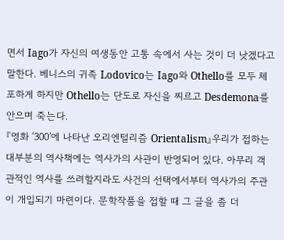면서 Iago가 자신의 여생동안 고통 속에서 사는 것이 더 낫겠다고 말한다. 베니스의 귀족 Lodovico는 Iago와 Othello를 모두 체포하게 하지만 Othello는 단도로 자신을 찌르고 Desdemona를 안으며 죽는다.
『영화 ‘300’에 나타난 오리엔털리즘 Orientalism』우리가 접하는 대부분의 역사책에는 역사가의 사관이 반영되어 있다. 아무리 객관적인 역사를 쓰려할지라도 사건의 선택에서부터 역사가의 주관이 개입되기 마련이다. 문학작품을 접할 때 그 글을 좀 더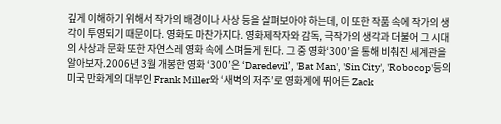깊게 이해하기 위해서 작가의 배경이나 사상 등을 살펴보아야 하는데, 이 또한 작품 속에 작가의 생각이 투영되기 때문이다. 영화도 마찬가지다. 영화제작자와 감독, 극작가의 생각과 더불어 그 시대의 사상과 문화 또한 자연스레 영화 속에 스며들게 된다. 그 중 영화‘300’을 통해 비춰진 세계관을 알아보자.2006년 3월 개봉한 영화 ‘300’은 ‘Daredevil’, 'Bat Man', 'Sin City', 'Robocop'등의 미국 만화계의 대부인 Frank Miller와 ‘새벽의 저주’로 영화계에 뛰어든 Zack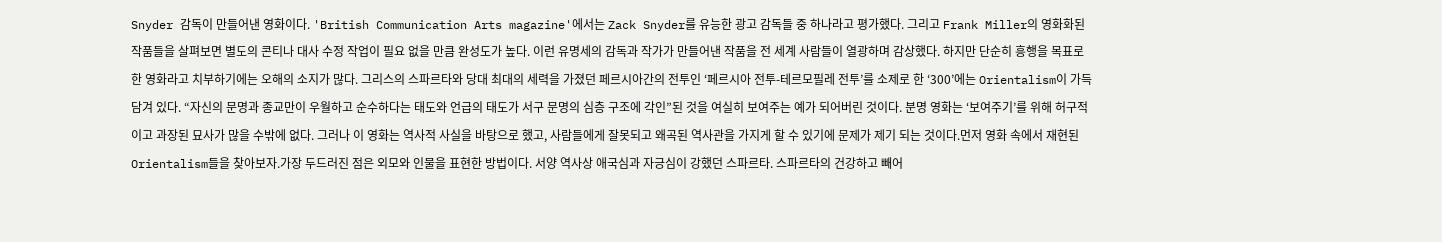Snyder 감독이 만들어낸 영화이다. 'British Communication Arts magazine'에서는 Zack Snyder를 유능한 광고 감독들 중 하나라고 평가했다. 그리고 Frank Miller의 영화화된 작품들을 살펴보면 별도의 콘티나 대사 수정 작업이 필요 없을 만큼 완성도가 높다. 이런 유명세의 감독과 작가가 만들어낸 작품을 전 세계 사람들이 열광하며 감상했다. 하지만 단순히 흥행을 목표로 한 영화라고 치부하기에는 오해의 소지가 많다. 그리스의 스파르타와 당대 최대의 세력을 가졌던 페르시아간의 전투인 ‘페르시아 전투-테르모필레 전투’를 소제로 한 ‘300’에는 Orientalism이 가득 담겨 있다. “자신의 문명과 종교만이 우월하고 순수하다는 태도와 언급의 태도가 서구 문명의 심층 구조에 각인”된 것을 여실히 보여주는 예가 되어버린 것이다. 분명 영화는 ‘보여주기’를 위해 허구적이고 과장된 묘사가 많을 수밖에 없다. 그러나 이 영화는 역사적 사실을 바탕으로 했고, 사람들에게 잘못되고 왜곡된 역사관을 가지게 할 수 있기에 문제가 제기 되는 것이다.먼저 영화 속에서 재현된 Orientalism들을 찾아보자.가장 두드러진 점은 외모와 인물을 표현한 방법이다. 서양 역사상 애국심과 자긍심이 강했던 스파르타. 스파르타의 건강하고 빼어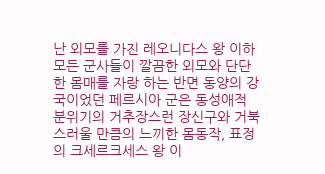난 외모를 가진 레오니다스 왕 이하 모든 군사들이 깔끔한 외모와 단단한 몸매를 자랑 하는 반면 동양의 강국이었던 페르시아 군은 동성애적 분위기의 거추장스런 장신구와 거북스러울 만큼의 느끼한 몸동작, 표정의 크세르크세스 왕 이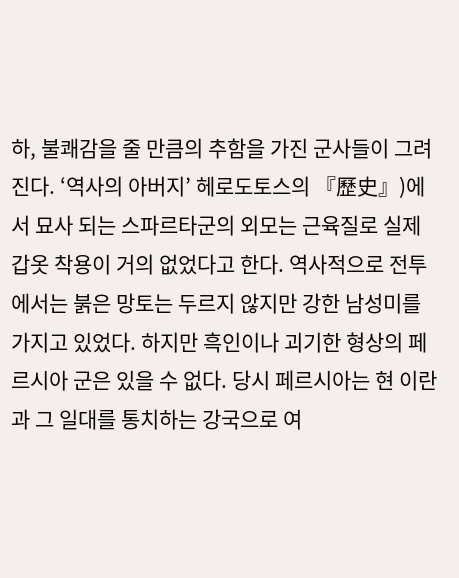하, 불쾌감을 줄 만큼의 추함을 가진 군사들이 그려진다. ‘역사의 아버지’ 헤로도토스의 『歷史』)에서 묘사 되는 스파르타군의 외모는 근육질로 실제 갑옷 착용이 거의 없었다고 한다. 역사적으로 전투에서는 붉은 망토는 두르지 않지만 강한 남성미를 가지고 있었다. 하지만 흑인이나 괴기한 형상의 페르시아 군은 있을 수 없다. 당시 페르시아는 현 이란과 그 일대를 통치하는 강국으로 여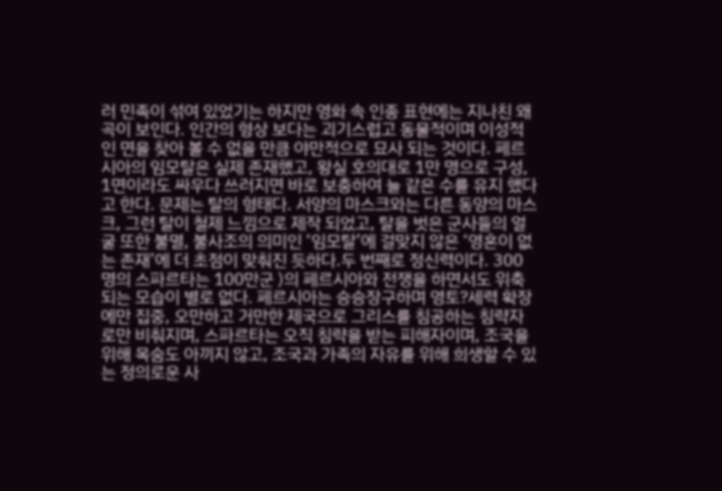러 민족이 섞여 있었기는 하지만 영화 속 인종 표현에는 지나친 왜곡이 보인다. 인간의 형상 보다는 괴기스럽고 동물적이며 이성적인 면을 찾아 볼 수 없을 만큼 야만적으로 묘사 되는 것이다. 페르시아의 임모탈은 실제 존재했고, 왕실 호의대로 1만 명으로 구성, 1면이라도 싸우다 쓰러지면 바로 보충하여 늘 같은 수를 유지 했다고 한다. 문제는 탈의 형태다. 서양의 마스크와는 다른 동양의 마스크, 그런 탈이 철제 느낌으로 제작 되었고, 탈을 벗은 군사들의 얼굴 또한 불멸, 불사조의 의미인 ‘임모탈’에 걸맞지 않은 ‘영혼이 없는 존재’에 더 초점이 맞춰진 듯하다.두 번째로 정신력이다. 300명의 스파르타는 100만군 )의 페르시아와 전쟁을 하면서도 위축되는 모습이 별로 없다. 페르시아는 승승장구하며 영토?세력 확장에만 집중, 오만하고 거만한 제국으로 그리스를 침공하는 침략자로만 비춰지며, 스파르타는 오직 침략을 받는 피해자이며, 조국을 위해 목숨도 아끼지 않고, 조국과 가족의 자유를 위해 희생할 수 있는 정의로운 사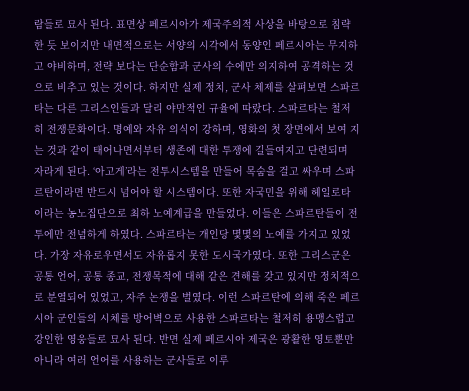람들로 묘사 된다. 표면상 페르시아가 제국주의적 사상을 바탕으로 침략한 듯 보이지만 내면적으로는 서양의 시각에서 동양인 페르시아는 무지하고 야비하며, 전략 보다는 단순함과 군사의 수에만 의지하여 공격하는 것으로 비추고 있는 것이다. 하지만 실제 정치, 군사 체제를 살펴보면 스파르타는 다른 그리스인들과 달리 야만적인 규율에 따랐다. 스파르타는 철저히 전쟁문화이다. 명예와 자유 의식이 강하며, 영화의 첫 장면에서 보여 지는 것과 같이 태어나면서부터 생존에 대한 투쟁에 길들여지고 단련되며 자라게 된다. ‘아고게’라는 전투시스템을 만들어 목숨을 걸고 싸우며 스파르탄이라면 반드시 넘어야 할 시스템이다. 또한 자국민을 위해 헤일로타이라는 농노집단으로 최하 노예계급을 만들었다. 이들은 스파르탄들이 전투에만 전념하게 하였다. 스파르타는 개인당 몇몇의 노예를 가지고 있었다. 가장 자유로우면서도 자유롭지 못한 도시국가였다. 또한 그리스군은 공통 언어, 공통 종교, 전쟁목적에 대해 같은 견해를 갖고 있지만 정치적으로 분열되어 있었고, 자주 논쟁을 벌였다. 이런 스파르탄에 의해 죽은 페르시아 군인들의 시체를 방어벽으로 사용한 스파르타는 철저히 용맹스럽고 강인한 영웅들로 묘사 된다. 반면 실제 페르시아 제국은 광활한 영토뿐만 아니라 여러 언어를 사용하는 군사들로 이루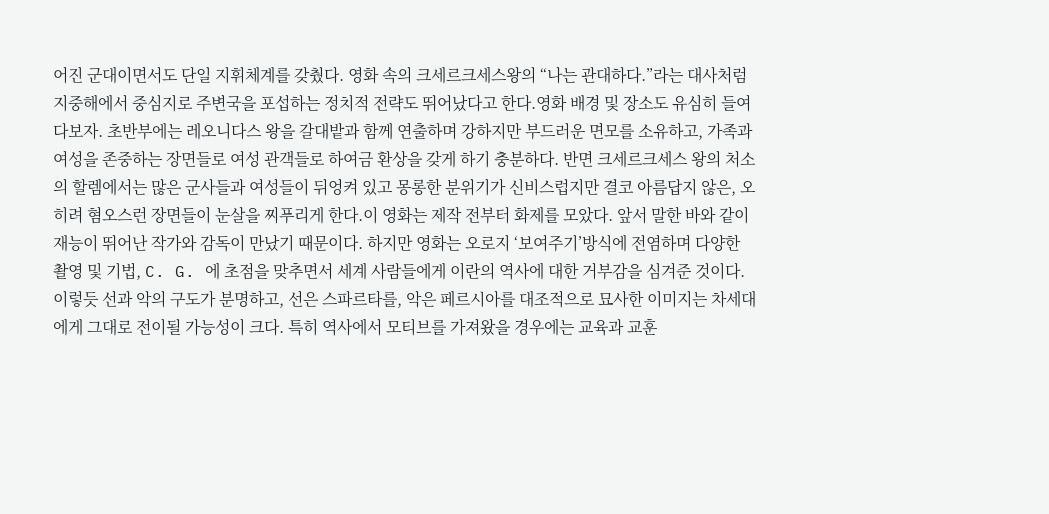어진 군대이면서도 단일 지휘체계를 갖췄다. 영화 속의 크세르크세스왕의 “나는 관대하다.”라는 대사처럼 지중해에서 중심지로 주변국을 포섭하는 정치적 전략도 뛰어났다고 한다.영화 배경 및 장소도 유심히 들여다보자. 초반부에는 레오니다스 왕을 갈대밭과 함께 연출하며 강하지만 부드러운 면모를 소유하고, 가족과 여성을 존중하는 장면들로 여성 관객들로 하여금 환상을 갖게 하기 충분하다. 반면 크세르크세스 왕의 처소의 할렘에서는 많은 군사들과 여성들이 뒤엉켜 있고 몽롱한 분위기가 신비스럽지만 결코 아름답지 않은, 오히려 혐오스런 장면들이 눈살을 찌푸리게 한다.이 영화는 제작 전부터 화제를 모았다. 앞서 말한 바와 같이 재능이 뛰어난 작가와 감독이 만났기 때문이다. 하지만 영화는 오로지 ‘보여주기’방식에 전염하며 다양한 촬영 및 기법, C. G. 에 초점을 맞추면서 세계 사람들에게 이란의 역사에 대한 거부감을 심겨준 것이다. 이렇듯 선과 악의 구도가 분명하고, 선은 스파르타를, 악은 페르시아를 대조적으로 묘사한 이미지는 차세대에게 그대로 전이될 가능성이 크다. 특히 역사에서 모티브를 가져왔을 경우에는 교육과 교훈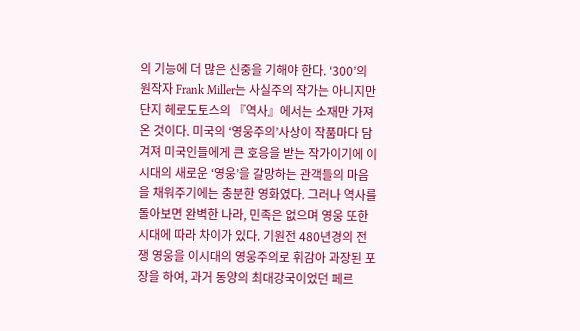의 기능에 더 많은 신중을 기해야 한다. ‘300’의 원작자 Frank Miller는 사실주의 작가는 아니지만 단지 헤로도토스의 『역사』에서는 소재만 가져온 것이다. 미국의 ‘영웅주의’사상이 작품마다 담겨져 미국인들에게 큰 호응을 받는 작가이기에 이 시대의 새로운 ‘영웅’을 갈망하는 관객들의 마음을 채워주기에는 충분한 영화였다. 그러나 역사를 돌아보면 완벽한 나라, 민족은 없으며 영웅 또한 시대에 따라 차이가 있다. 기원전 480년경의 전쟁 영웅을 이시대의 영웅주의로 휘감아 과장된 포장을 하여, 과거 동양의 최대강국이었던 페르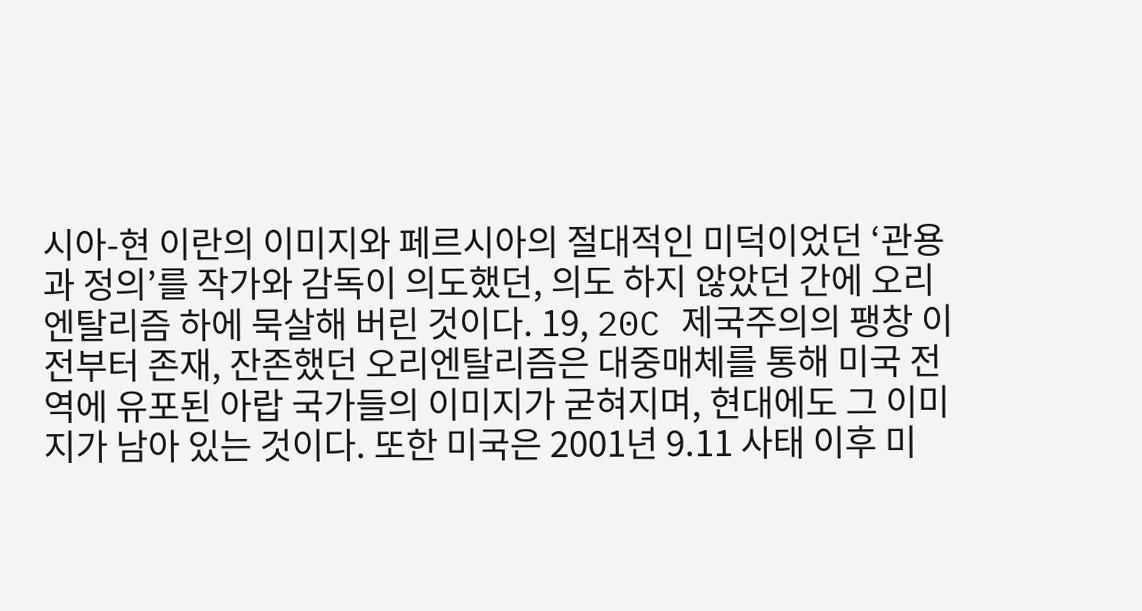시아-현 이란의 이미지와 페르시아의 절대적인 미덕이었던 ‘관용과 정의’를 작가와 감독이 의도했던, 의도 하지 않았던 간에 오리엔탈리즘 하에 묵살해 버린 것이다. 19, 20C 제국주의의 팽창 이전부터 존재, 잔존했던 오리엔탈리즘은 대중매체를 통해 미국 전역에 유포된 아랍 국가들의 이미지가 굳혀지며, 현대에도 그 이미지가 남아 있는 것이다. 또한 미국은 2001년 9.11 사태 이후 미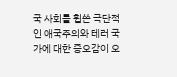국 사회를 휩쓴 극단적인 애국주의와 테러 국가에 대한 증오감이 오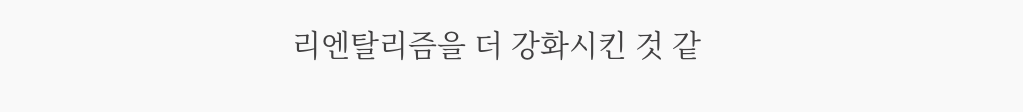리엔탈리즘을 더 강화시킨 것 같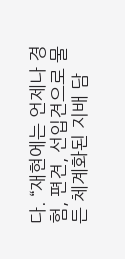다. “재현에는 언제나 경험, 편견, 선입견으로 물든 체계화된 지배 담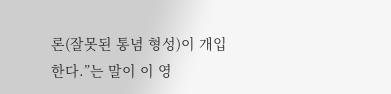론(잘못된 통념 형성)이 개입한다.”는 말이 이 영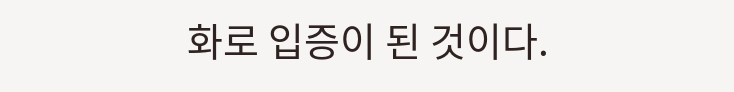화로 입증이 된 것이다.